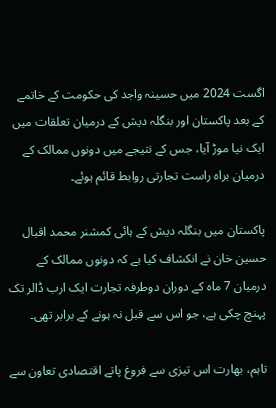اگست 2024 میں حسینہ واجد کی حکومت کے خاتمے کے بعد پاکستان اور بنگلہ دیش کے درمیان تعلقات میں ایک نیا موڑ آیا، جس کے نتیجے میں دونوں ممالک کے درمیان براہ راست تجارتی روابط قائم ہوئے۔

پاکستان میں بنگلہ دیش کے ہائی کمشنر محمد اقبال حسین خان نے انکشاف کیا ہے کہ دونوں ممالک کے درمیان 7 ماہ کے دوران دوطرفہ تجارت ایک ارب ڈالر تک پہنچ چکی ہے، جو اس سے قبل نہ ہونے کے برابر تھی۔

تاہم، بھارت اس تیزی سے فروغ پاتے اقتصادی تعاون سے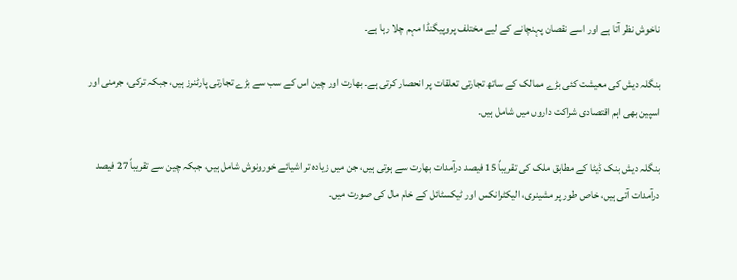ناخوش نظر آتا ہے اور اسے نقصان پہنچانے کے لیے مختلف پروپیگنڈا مہم چلا رہا ہے۔

بنگلہ دیش کی معیشت کئی بڑے ممالک کے ساتھ تجارتی تعلقات پر انحصار کرتی ہے۔ بھارت اور چین اس کے سب سے بڑے تجارتی پارٹنرز ہیں، جبکہ ترکی، جرمنی اور اسپین بھی اہم اقتصادی شراکت داروں میں شامل ہیں۔

بنگلہ دیش بنک ڈیٹا کے مطابق ملک کی تقریباً 15 فیصد درآمدات بھارت سے ہوتی ہیں، جن میں زیادہ تر اشیائے خورونوش شامل ہیں، جبکہ چین سے تقریباً 27 فیصد درآمدات آتی ہیں، خاص طور پر مشینری، الیکٹرانکس اور ٹیکسٹائل کے خام مال کی صورت میں۔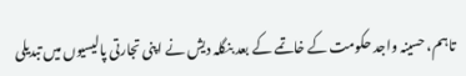تاہم، حسینہ واجد حکومت کے خاتمے کے بعد بنگلہ دیش نے اپنی تجارتی پالیسیوں میں تبدیلی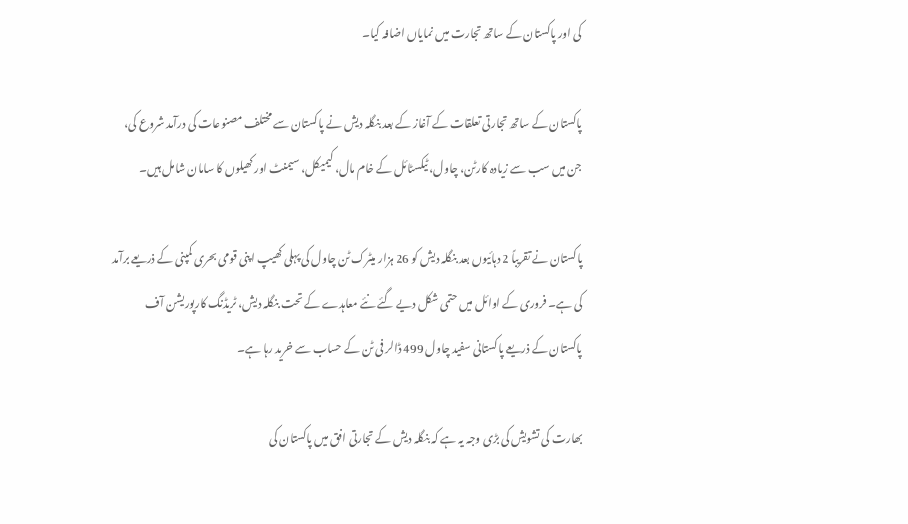کی اور پاکستان کے ساتھ تجارت میں نمایاں اضافہ کیا۔

پاکستان کے ساتھ تجارتی تعلقات کے آغاز کے بعد بنگلہ دیش نے پاکستان سے مختلف مصنوعات کی درآمد شروع کی، جن میں سب سے زیادہ کارٹن، چاول، ٹیکسٹائل کے خام مال، کیمیکل، سیمنٹ اور کھیلوں کا سامان شامل ہیں۔

پاکستان نے تقریباً 2 دہائیوں بعد بنگلہ دیش کو 26 ہزار میٹرک ٹن چاول کی پہلی کھیپ اپنی قومی بحری کمپنی کے ذریعے برآمد کی ہے۔ فروری کے اوائل میں حتمی شکل دیے گئے نئے معاہدے کے تحت بنگلہ دیش، ٹریڈنگ کارپوریشن آف پاکستان کے ذریعے پاکستانی سفید چاول 499 ڈالر فی ٹن کے حساب سے خرید رہا ہے۔

بھارت کی تشویش کی بڑی وجہ یہ ہے کہ بنگلہ دیش کے تجارتی افق میں پاکستان کی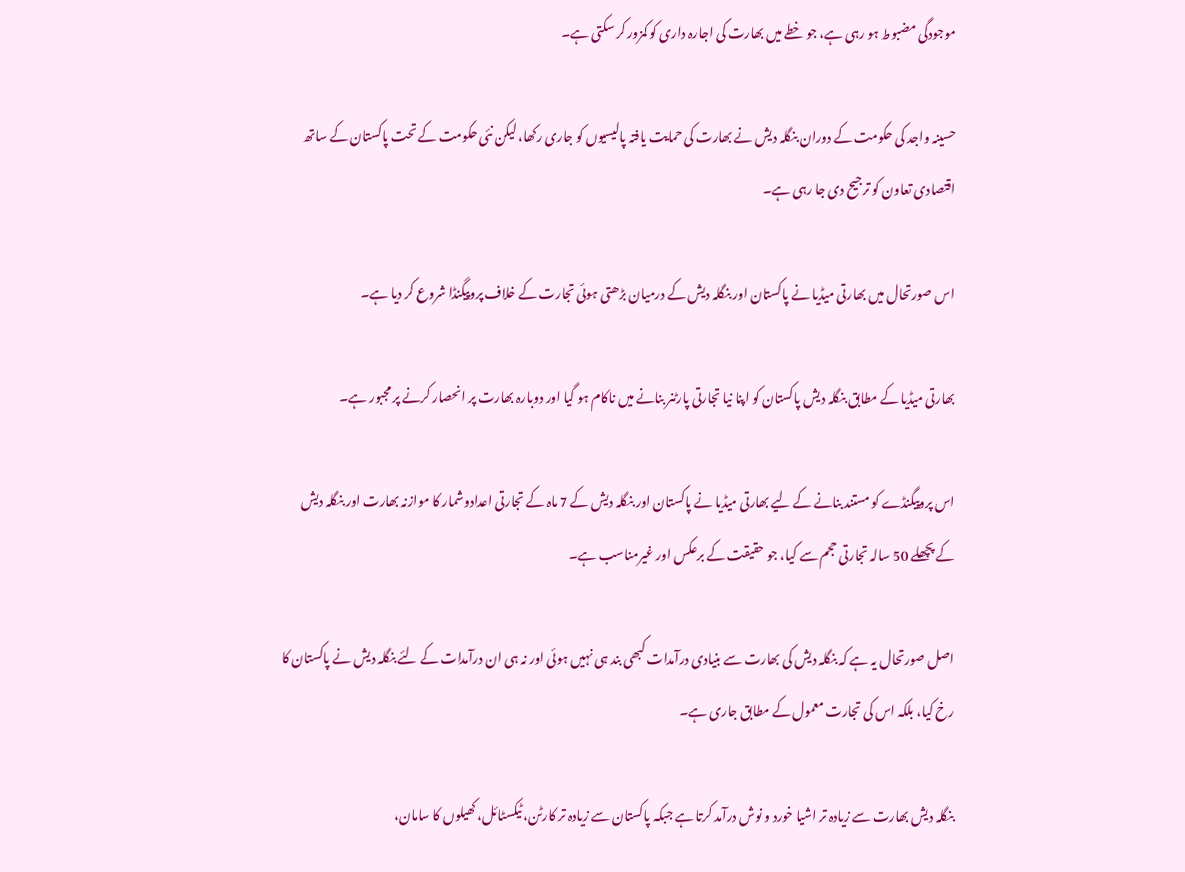موجودگی مضبوط ہو رہی ہے، جو خطے میں بھارت کی اجارہ داری کو کمزور کر سکتی ہے۔

حسینہ واجد کی حکومت کے دوران بنگلہ دیش نے بھارت کی حمایت یافتہ پالیسیوں کو جاری رکھا، لیکن نئی حکومت کے تحت پاکستان کے ساتھ اقتصادی تعاون کو ترجیح دی جا رہی ہے۔

اس صورتحال میں بھارتی میڈیا نے پاکستان اور بنگلہ دیش کے درمیان بڑھتی ہوئی تجارت کے خلاف پروپیگنڈا شروع کر دیا ہے۔

بھارتی میڈیا کے مطابق بنگلہ دیش پاکستان کو اپنا نیا تجارتی پارٹنر بنانے میں ناکام ہو گیا اور دوبارہ بھارت پر انحصار کرنے پر مجبور ہے۔

اس پروپیگنڈے کو مستند بنانے کے لیے بھارتی میڈیا نے پاکستان اور بنگلہ دیش کے 7 ماہ کے تجارتی اعدادوشمار کا موازنہ بھارت اور بنگلہ دیش کے پچھلے 50 سالہ تجارتی حجم سے کیا، جو حقیقت کے برعکس اور غیرمناسب ہے۔

اصل صورتحال یہ ہے کہ بنگلہ دیش کی بھارت سے بنیادی درآمدات کبھی بند ہی نہیں ہوئی اور نہ ہی ان درآمدات کے لئے بنگلہ دیش نے پاکستان کا رخ کیا، بلکہ اس کی تجارت معمول کے مطابق جاری ہے۔

بنگلہ دیش بھارت سے زیادہ تر اشیا خورد و نوش درآمد کرتا ہے جبکہ پاکستان سے زیادہ تر کارٹن، ٹیکسٹائل، کھیلوں کا سامان،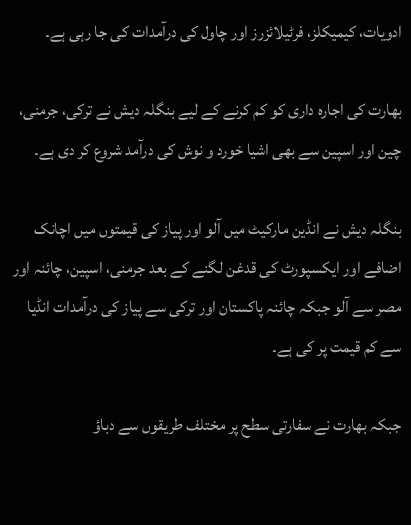ادویات، کیمیکلز، فرٹیلائزرز اور چاول کی درآمدات کی جا رہی ہے۔

بھارت کی اجارہ داری کو کم کرنے کے لیے بنگلہ دیش نے ترکی، جرمنی، چین اور اسپین سے بھی اشیا خورد و نوش کی درآمد شروع کر دی ہے۔

بنگلہ دیش نے انڈین مارکیٹ میں آلو اور پیاز کی قیمتوں میں اچانک اضافے اور ایکسپورٹ کی قدغن لگنے کے بعد جرمنی، اسپین، چائنہ اور مصر سے آلو جبکہ چائنہ پاکستان اور ترکی سے پیاز کی درآمدات انڈیا سے کم قیمت پر کی ہے۔

جبکہ بھارت نے سفارتی سطح پر مختلف طریقوں سے دباؤ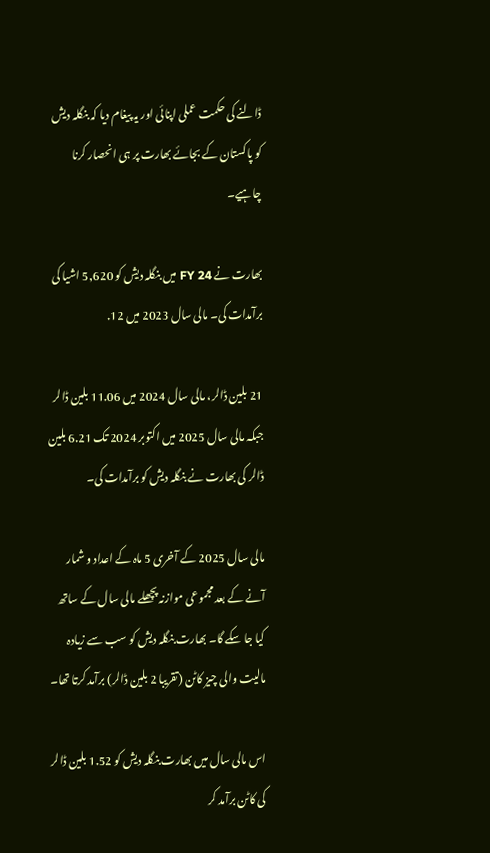ڈالنے کی حکمت عملی اپنائی اور یہ پیغام دیا کہ بنگلہ دیش کو پاکستان کے بجائے بھارت پر ہی انحصار کرنا چاہیے۔

بھارت نے FY 24 میں بنگلہ دیش کو 5,620 اشیا کی برآمدات کی۔ مالی سال 2023 میں 12.

21 بلین ڈالر، مالی سال 2024 میں 11.06 بلین ڈالر جبکہ مالی سال 2025 میں اکتوبر 2024 تک 6.21 بلین ڈالر کی بھارت نے بنگلہ دیش کو برآمدات کی۔

مالی سال 2025 کے آخری 5 ماہ کے اعداد و شمار آنے کے بعد مجموعی موازنہ پچھلے مالی سال کے ساتھ کیا جا سکے گا۔ بھارت بنگلہ دیش کو سب سے زیادہ مالیت والی چیز کاٹن (تقریبا 2 بلین ڈالر) برآمد کرتا تھا۔

اس مالی سال میں بھارت بنگلہ دیش کو 1.52 بلین ڈالر کی کاٹن برآمد کر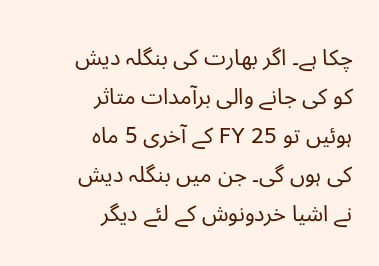چکا ہے۔ اگر بھارت کی بنگلہ دیش کو کی جانے والی برآمدات متاثر ہوئیں تو FY 25 کے آخری 5 ماہ کی ہوں گی۔ جن میں بنگلہ دیش نے اشیا خردونوش کے لئے دیگر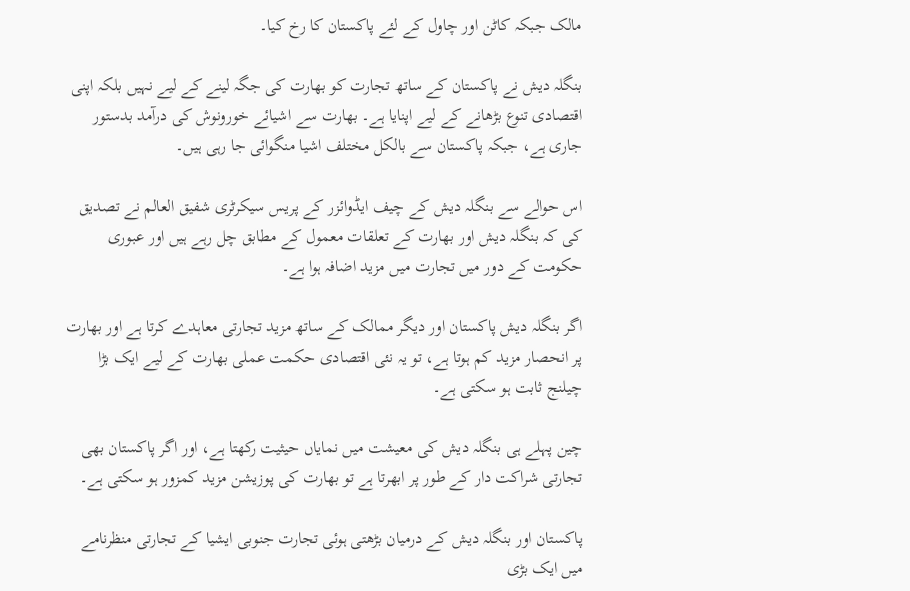مالک جبکہ کاٹن اور چاول کے لئے پاکستان کا رخ کیا۔

بنگلہ دیش نے پاکستان کے ساتھ تجارت کو بھارت کی جگہ لینے کے لیے نہیں بلکہ اپنی اقتصادی تنوع بڑھانے کے لیے اپنایا ہے۔ بھارت سے اشیائے خورونوش کی درآمد بدستور جاری ہے، جبکہ پاکستان سے بالکل مختلف اشیا منگوائی جا رہی ہیں۔

اس حوالے سے بنگلہ دیش کے چیف ایڈوائزر کے پریس سیکرٹری شفیق العالم نے تصدیق کی کہ بنگلہ دیش اور بھارت کے تعلقات معمول کے مطابق چل رہے ہیں اور عبوری حکومت کے دور میں تجارت میں مزید اضافہ ہوا ہے۔

اگر بنگلہ دیش پاکستان اور دیگر ممالک کے ساتھ مزید تجارتی معاہدے کرتا ہے اور بھارت پر انحصار مزید کم ہوتا ہے، تو یہ نئی اقتصادی حکمت عملی بھارت کے لیے ایک بڑا چیلنج ثابت ہو سکتی ہے۔

چین پہلے ہی بنگلہ دیش کی معیشت میں نمایاں حیثیت رکھتا ہے، اور اگر پاکستان بھی تجارتی شراکت دار کے طور پر ابھرتا ہے تو بھارت کی پوزیشن مزید کمزور ہو سکتی ہے۔

پاکستان اور بنگلہ دیش کے درمیان بڑھتی ہوئی تجارت جنوبی ایشیا کے تجارتی منظرنامے میں ایک بڑی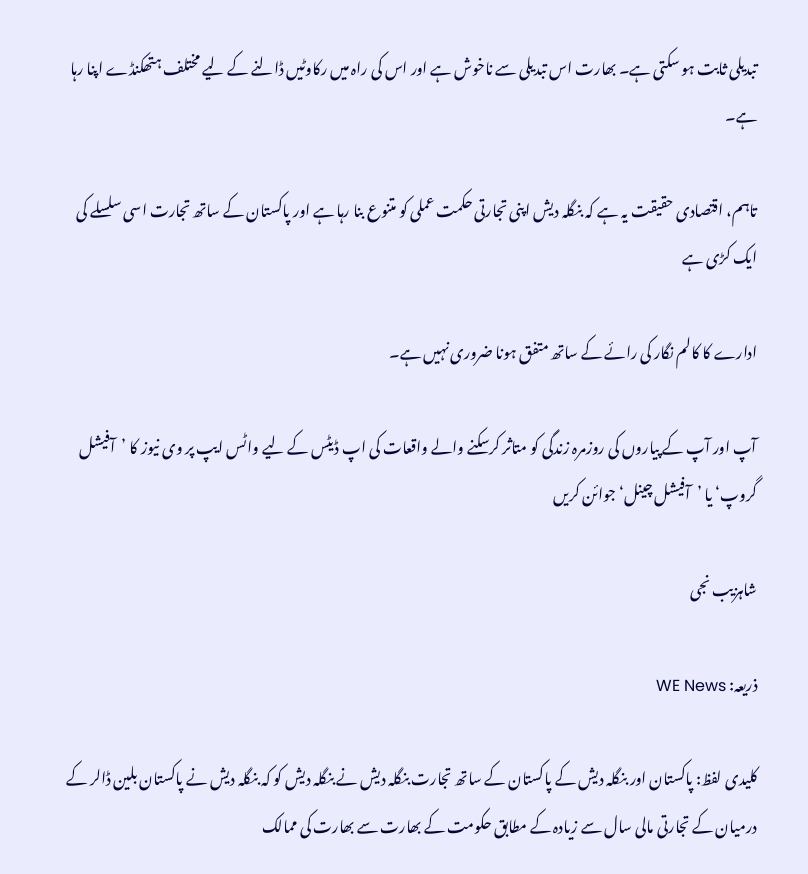تبدیلی ثابت ہو سکتی ہے۔ بھارت اس تبدیلی سے ناخوش ہے اور اس کی راہ میں رکاوٹیں ڈالنے کے لیے مختلف ہتھکنڈے اپنا رہا ہے۔

تاہم، اقتصادی حقیقت یہ ہے کہ بنگلہ دیش اپنی تجارتی حکمت عملی کو متنوع بنا رہا ہے اور پاکستان کے ساتھ تجارت اسی سلسلے کی ایک کڑی ہے

ادارے کا کالم نگار کی رائے کے ساتھ متفق ہونا ضروری نہیں ہے۔

آپ اور آپ کے پیاروں کی روزمرہ زندگی کو متاثر کرسکنے والے واقعات کی اپ ڈیٹس کے لیے واٹس ایپ پر وی نیوز کا ’آفیشل گروپ‘ یا ’آفیشل چینل‘ جوائن کریں

شاہزیب نجی

ذریعہ: WE News

کلیدی لفظ: پاکستان اور بنگلہ دیش کے پاکستان کے ساتھ تجارت بنگلہ دیش نے بنگلہ دیش کو کہ بنگلہ دیش نے پاکستان بلین ڈالر کے درمیان کے تجارتی مالی سال سے زیادہ کے مطابق حکومت کے بھارت سے بھارت کی ممالک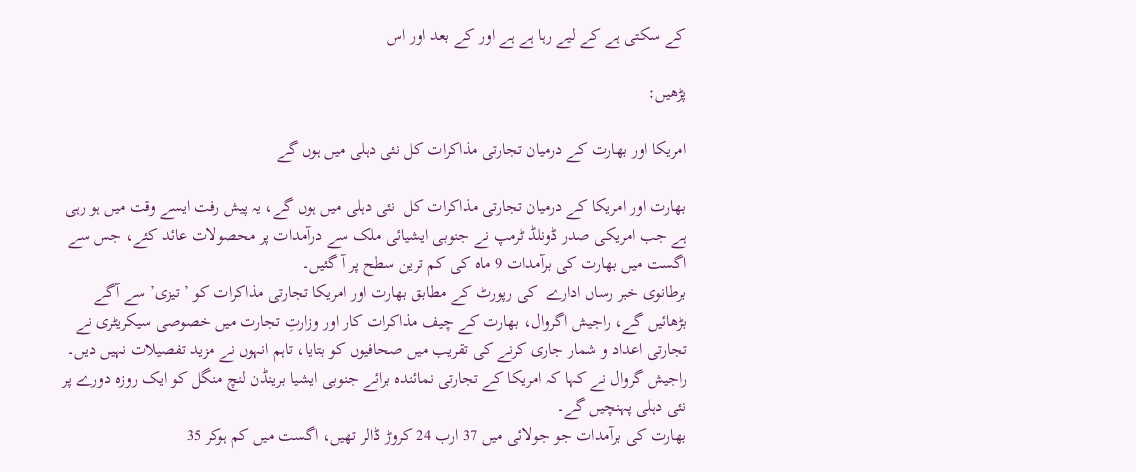کے سکتی ہے کے لیے رہا ہے ہے اور کے بعد اور اس

پڑھیں:

امریکا اور بھارت کے درمیان تجارتی مذاکرات کل نئی دہلی میں ہوں گے

بھارت اور امریکا کے درمیان تجارتی مذاکرات کل  نئی دہلی میں ہوں گے، یہ پیش رفت ایسے وقت میں ہو رہی ہے جب امریکی صدر ڈونلڈ ٹرمپ نے جنوبی ایشیائی ملک سے درآمدات پر محصولات عائد کئے، جس سے اگست میں بھارت کی برآمدات 9 ماہ کی کم ترین سطح پر آ گئیں۔
برطانوی خبر رساں ادارے  کی رپورٹ کے مطابق بھارت اور امریکا تجارتی مذاکرات کو ’ تیزی’ سے آگے بڑھائیں گے، راجیش اگروال، بھارت کے چیف مذاکرات کار اور وزارتِ تجارت میں خصوصی سیکریٹری نے تجارتی اعداد و شمار جاری کرنے کی تقریب میں صحافیوں کو بتایا، تاہم انہوں نے مزید تفصیلات نہیں دیں۔
راجیش گروال نے کہا کہ امریکا کے تجارتی نمائندہ برائے جنوبی ایشیا برینڈن لنچ منگل کو ایک روزہ دورے پر نئی دہلی پہنچیں گے۔
بھارت کی برآمدات جو جولائی میں 37 ارب 24 کروڑ ڈالر تھیں، اگست میں کم ہوکر 35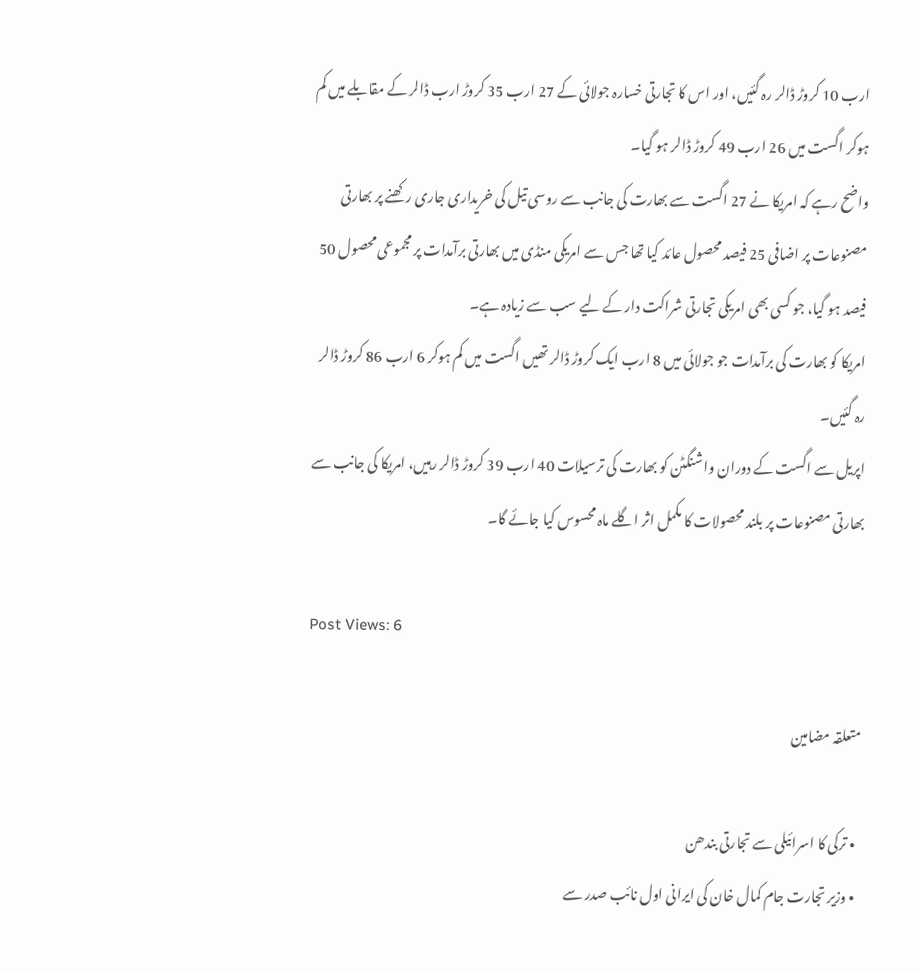ارب 10 کروڑ ڈالر رہ گئیں، اور اس کا تجارتی خسارہ جولائی کے 27 ارب 35 کروڑ ارب ڈالر کے مقابلے میں کم ہوکر اگست میں 26 ارب 49 کروڑ ڈالر ہو گیا۔
واضح رہے کہ امریکا نے 27 اگست سے بھارت کی جانب سے روسی تیل کی خریداری جاری رکھنے پر بھارتی مصنوعات پر اضافی 25 فیصد محصول عائد کیا تھا جس سے امریکی منڈی میں بھارتی برآمدات پر مجموعی محصول 50 فیصد ہو گیا، جو کسی بھی امریکی تجارتی شراکت دار کے لیے سب سے زیادہ ہے۔
امریکا کو بھارت کی برآمدات جو جولائی میں 8 ارب ایک کروڑ ڈالر تھیں اگست میں کم ہوکر 6 ارب 86 کروڑ ڈالر رہ گئیں۔
اپریل سے اگست کے دوران واشنگٹن کو بھارت کی ترسیلات 40 ارب 39 کروڑ ڈالر رہیں، امریکا کی جانب سے بھارتی مصنوعات پر بلند محصولات کا مکمل اثر اگلے ماہ محسوس کیا جائے گا۔

Post Views: 6

متعلقہ مضامین

  • ترکی کا اسرائیلی سے تجارتی بندھن
  • وزیر تجارت جام کمال خان کی ایرانی اول نائب صدر سے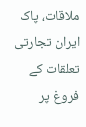ملاقات، پاک ایران تجارتی تعلقات کے فروغ پر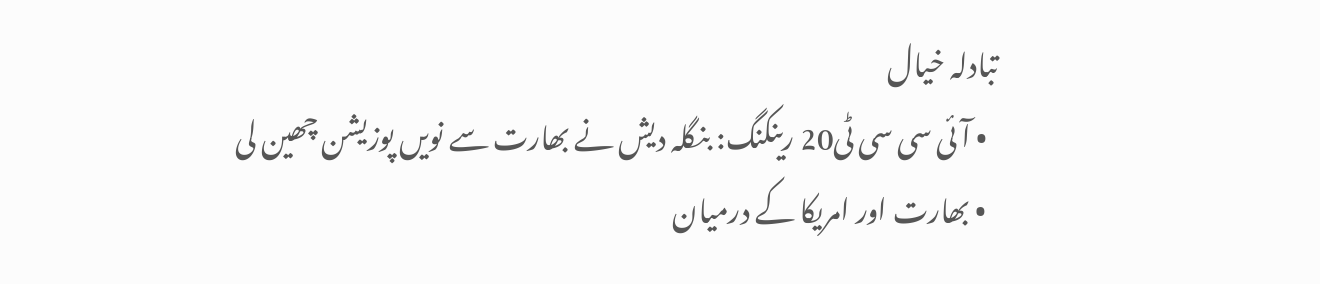تبادلہ خیال
  • آئی سی سی ٹی20 رینکنگ: بنگلہ دیش نے بھارت سے نویں پوزیشن چھین لی
  • بھارت اور امریکا کے درمیان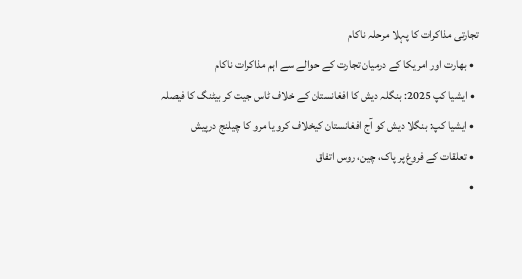تجارتی مذاکرات کا پہلا مرحلہ ناکام
  • بھارت اور امریکا کے درمیان تجارت کے حوالے سے اہم مذاکرات ناکام
  • ایشیا کپ 2025: بنگلہ دیش کا افغانستان کے خلاف ٹاس جیت کر بیٹنگ کا فیصلہ
  • ایشیا کپ: بنگلا دیش کو آج افغانستان کیخلاف کرو یا مرو کا چیلنج درپیش
  • تعلقات کے فروغ پر پاک، چین، روس اتفاق
  •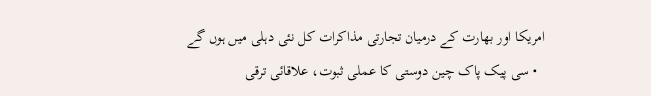امریکا اور بھارت کے درمیان تجارتی مذاکرات کل نئی دہلی میں ہوں گے
  • سی پیک پاک چین دوستی کا عملی ثبوت، علاقائی ترقی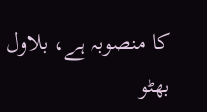کا منصوبہ ہے، بلاول بھٹو